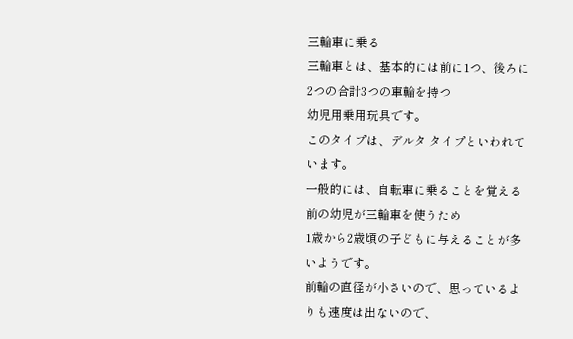三輪車に乗る
三輪車とは、基本的には前に1つ、後ろに2つの合計3つの車輪を持つ
幼児用乗用玩具です。
このタイプは、デルタ タイプといわれています。
一般的には、自転車に乗ることを覚える前の幼児が三輪車を使うため
1歳から2歳頃の子どもに与えることが多いようです。
前輪の直径が小さいので、思っているよりも速度は出ないので、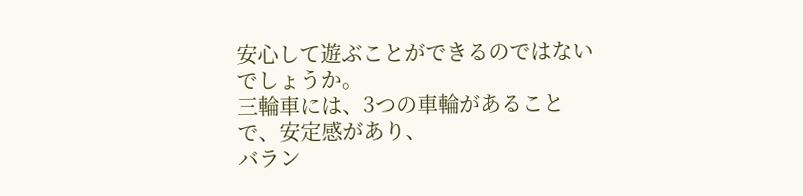安心して遊ぶことができるのではないでしょうか。
三輪車には、3つの車輪があることで、安定感があり、
バラン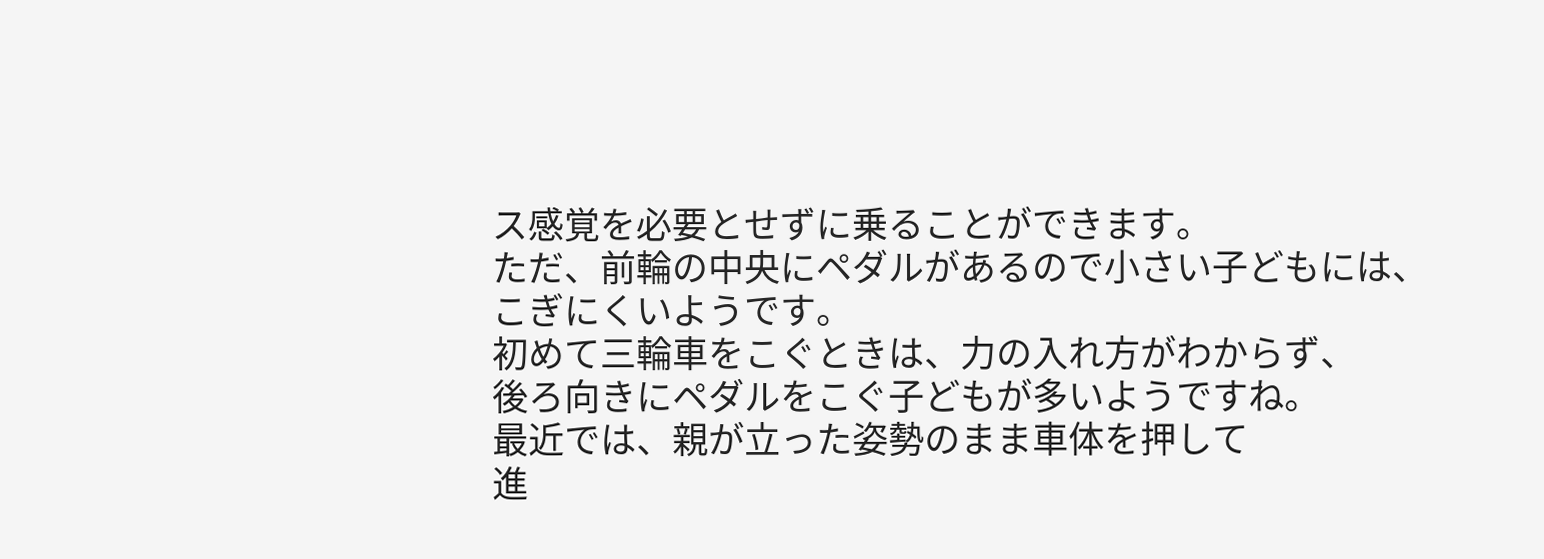ス感覚を必要とせずに乗ることができます。
ただ、前輪の中央にペダルがあるので小さい子どもには、こぎにくいようです。
初めて三輪車をこぐときは、力の入れ方がわからず、
後ろ向きにペダルをこぐ子どもが多いようですね。
最近では、親が立った姿勢のまま車体を押して
進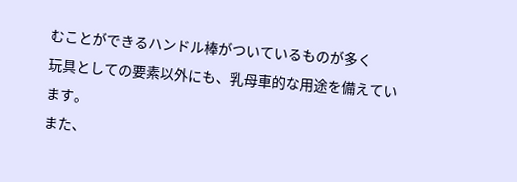むことができるハンドル棒がついているものが多く
玩具としての要素以外にも、乳母車的な用途を備えています。
また、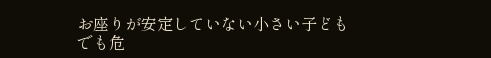お座りが安定していない小さい子どもでも危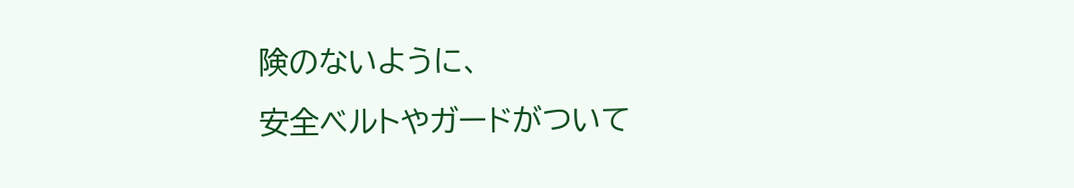険のないように、
安全ベルトやガードがついて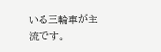いる三輪車が主流です。